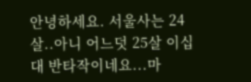안녕하세요. 서울사는 24살..아니 어느덧 25살 이십대 반타작이네요...마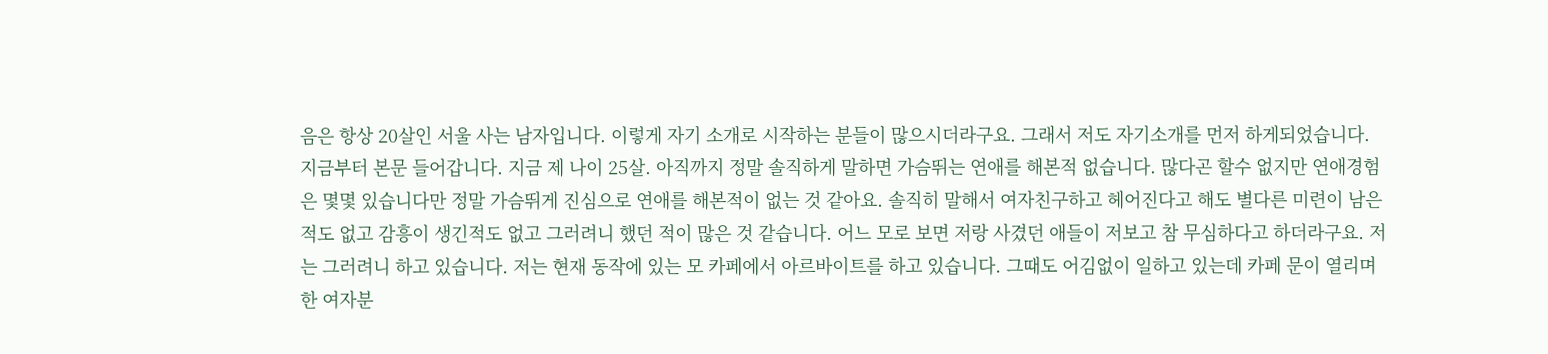음은 항상 20살인 서울 사는 남자입니다. 이렇게 자기 소개로 시작하는 분들이 많으시더라구요. 그래서 저도 자기소개를 먼저 하게되었습니다. 지금부터 본문 들어갑니다. 지금 제 나이 25살. 아직까지 정말 솔직하게 말하면 가슴뛰는 연애를 해본적 없습니다. 많다곤 할수 없지만 연애경험은 몇몇 있습니다만 정말 가슴뛰게 진심으로 연애를 해본적이 없는 것 같아요. 솔직히 말해서 여자친구하고 헤어진다고 해도 별다른 미련이 남은적도 없고 감흥이 생긴적도 없고 그러려니 했던 적이 많은 것 같습니다. 어느 모로 보면 저랑 사겼던 애들이 저보고 참 무심하다고 하더라구요. 저는 그러려니 하고 있습니다. 저는 현재 동작에 있는 모 카페에서 아르바이트를 하고 있습니다. 그때도 어김없이 일하고 있는데 카페 문이 열리며 한 여자분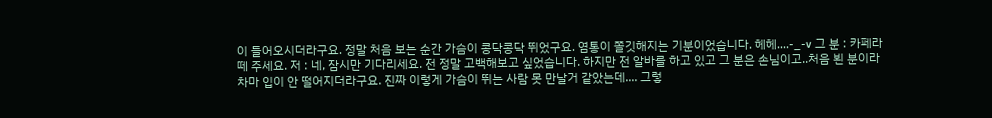이 들어오시더라구요. 정말 처음 보는 순간 가슴이 콩닥콩닥 뛰었구요. 염통이 쫄깃해지는 기분이었습니다. 헤헤....-_-v 그 분 : 카페라떼 주세요. 저 : 네, 잠시만 기다리세요. 전 정말 고백해보고 싶었습니다. 하지만 전 알바를 하고 있고 그 분은 손님이고..처음 뵌 분이라 차마 입이 안 떨어지더라구요. 진짜 이렇게 가슴이 뛰는 사람 못 만날거 같았는데.... 그렇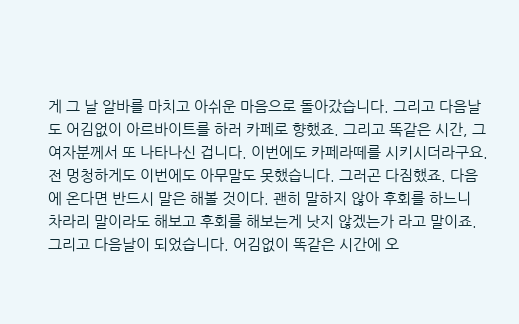게 그 날 알바를 마치고 아쉬운 마음으로 돌아갔습니다. 그리고 다음날도 어김없이 아르바이트를 하러 카페로 향했죠. 그리고 똑같은 시간, 그 여자분께서 또 나타나신 겁니다. 이번에도 카페라떼를 시키시더라구요. 전 멍청하게도 이번에도 아무말도 못했습니다. 그러곤 다짐했죠. 다음에 온다면 반드시 말은 해볼 것이다. 괜히 말하지 않아 후회를 하느니 차라리 말이라도 해보고 후회를 해보는게 낫지 않겠는가 라고 말이죠. 그리고 다음날이 되었습니다. 어김없이 똑같은 시간에 오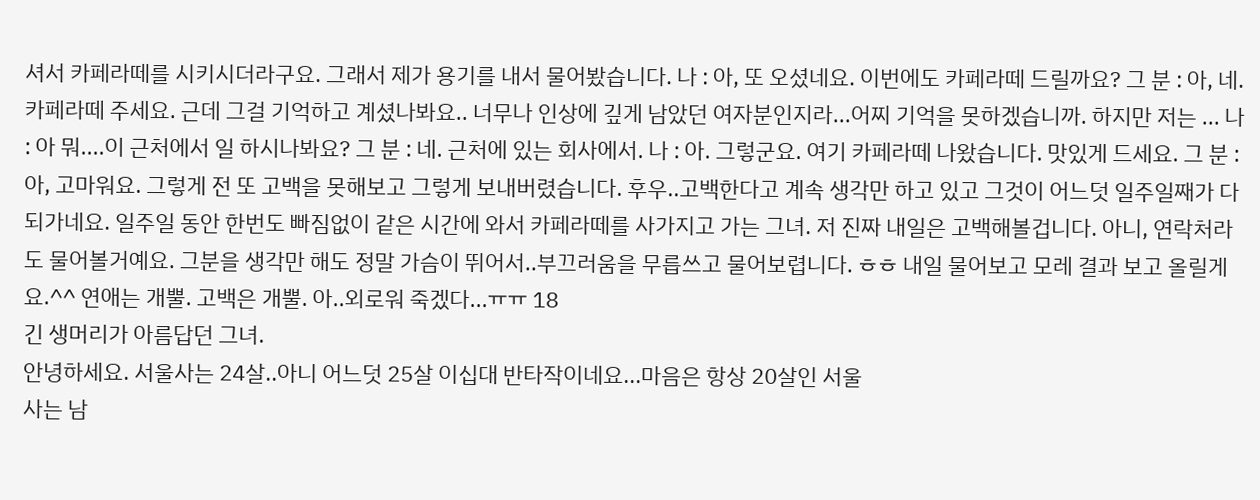셔서 카페라떼를 시키시더라구요. 그래서 제가 용기를 내서 물어봤습니다. 나 : 아, 또 오셨네요. 이번에도 카페라떼 드릴까요? 그 분 : 아, 네. 카페라떼 주세요. 근데 그걸 기억하고 계셨나봐요.. 너무나 인상에 깊게 남았던 여자분인지라...어찌 기억을 못하겠습니까. 하지만 저는 ... 나 : 아 뭐....이 근처에서 일 하시나봐요? 그 분 : 네. 근처에 있는 회사에서. 나 : 아. 그렇군요. 여기 카페라떼 나왔습니다. 맛있게 드세요. 그 분 : 아, 고마워요. 그렇게 전 또 고백을 못해보고 그렇게 보내버렸습니다. 후우..고백한다고 계속 생각만 하고 있고 그것이 어느덧 일주일째가 다되가네요. 일주일 동안 한번도 빠짐없이 같은 시간에 와서 카페라떼를 사가지고 가는 그녀. 저 진짜 내일은 고백해볼겁니다. 아니, 연락처라도 물어볼거예요. 그분을 생각만 해도 정말 가슴이 뛰어서..부끄러움을 무릅쓰고 물어보렵니다. ㅎㅎ 내일 물어보고 모레 결과 보고 올릴게요.^^ 연애는 개뿔. 고백은 개뿔. 아..외로워 죽겠다...ㅠㅠ 18
긴 생머리가 아름답던 그녀.
안녕하세요. 서울사는 24살..아니 어느덧 25살 이십대 반타작이네요...마음은 항상 20살인 서울
사는 남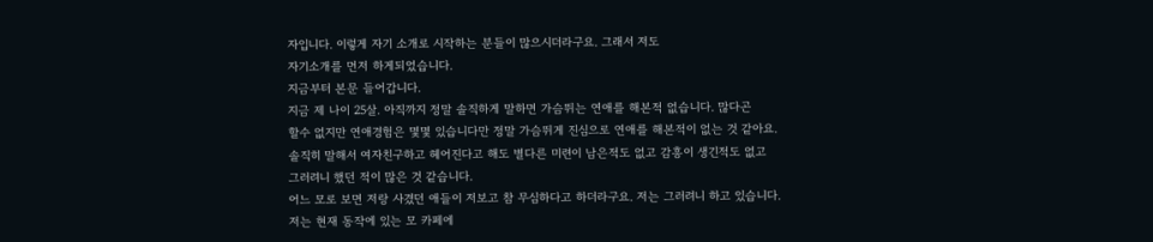자입니다. 이렇게 자기 소개로 시작하는 분들이 많으시더라구요. 그래서 저도
자기소개를 먼저 하게되었습니다.
지금부터 본문 들어갑니다.
지금 제 나이 25살. 아직까지 정말 솔직하게 말하면 가슴뛰는 연애를 해본적 없습니다. 많다곤
할수 없지만 연애경험은 몇몇 있습니다만 정말 가슴뛰게 진심으로 연애를 해본적이 없는 것 같아요.
솔직히 말해서 여자친구하고 헤어진다고 해도 별다른 미련이 남은적도 없고 감흥이 생긴적도 없고
그러려니 했던 적이 많은 것 같습니다.
어느 모로 보면 저랑 사겼던 애들이 저보고 참 무심하다고 하더라구요. 저는 그러려니 하고 있습니다.
저는 현재 동작에 있는 모 카페에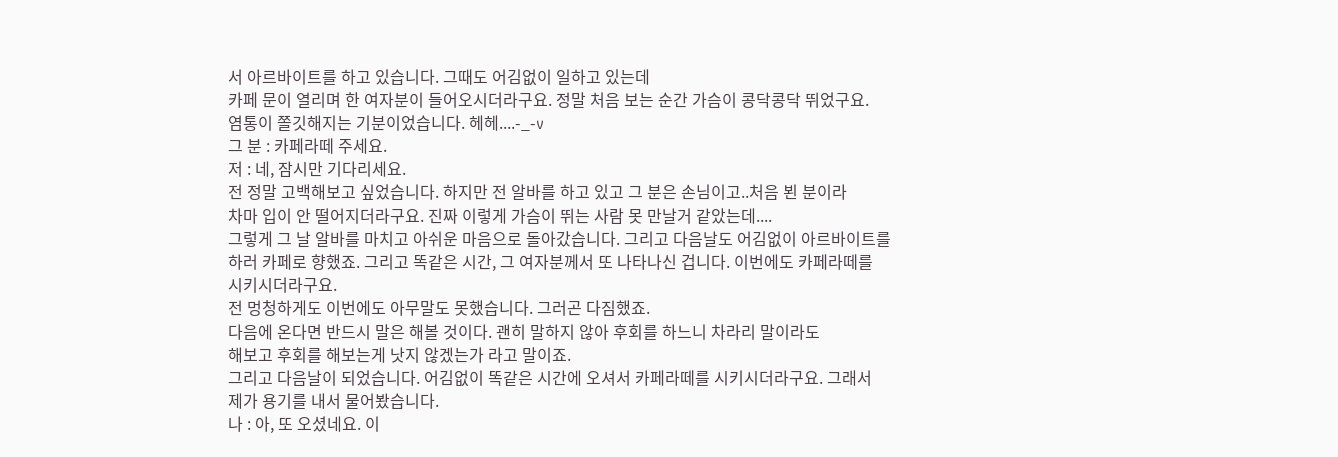서 아르바이트를 하고 있습니다. 그때도 어김없이 일하고 있는데
카페 문이 열리며 한 여자분이 들어오시더라구요. 정말 처음 보는 순간 가슴이 콩닥콩닥 뛰었구요.
염통이 쫄깃해지는 기분이었습니다. 헤헤....-_-v
그 분 : 카페라떼 주세요.
저 : 네, 잠시만 기다리세요.
전 정말 고백해보고 싶었습니다. 하지만 전 알바를 하고 있고 그 분은 손님이고..처음 뵌 분이라
차마 입이 안 떨어지더라구요. 진짜 이렇게 가슴이 뛰는 사람 못 만날거 같았는데....
그렇게 그 날 알바를 마치고 아쉬운 마음으로 돌아갔습니다. 그리고 다음날도 어김없이 아르바이트를
하러 카페로 향했죠. 그리고 똑같은 시간, 그 여자분께서 또 나타나신 겁니다. 이번에도 카페라떼를
시키시더라구요.
전 멍청하게도 이번에도 아무말도 못했습니다. 그러곤 다짐했죠.
다음에 온다면 반드시 말은 해볼 것이다. 괜히 말하지 않아 후회를 하느니 차라리 말이라도
해보고 후회를 해보는게 낫지 않겠는가 라고 말이죠.
그리고 다음날이 되었습니다. 어김없이 똑같은 시간에 오셔서 카페라떼를 시키시더라구요. 그래서
제가 용기를 내서 물어봤습니다.
나 : 아, 또 오셨네요. 이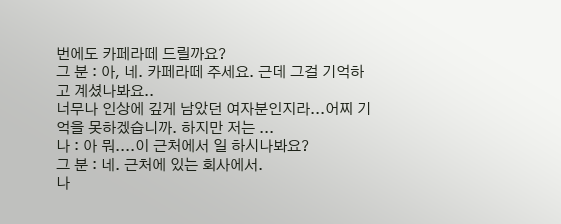번에도 카페라떼 드릴까요?
그 분 : 아, 네. 카페라떼 주세요. 근데 그걸 기억하고 계셨나봐요..
너무나 인상에 깊게 남았던 여자분인지라...어찌 기억을 못하겠습니까. 하지만 저는 ...
나 : 아 뭐....이 근처에서 일 하시나봐요?
그 분 : 네. 근처에 있는 회사에서.
나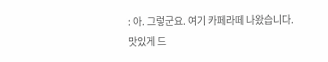: 아. 그렇군요. 여기 카페라떼 나왔습니다. 맛있게 드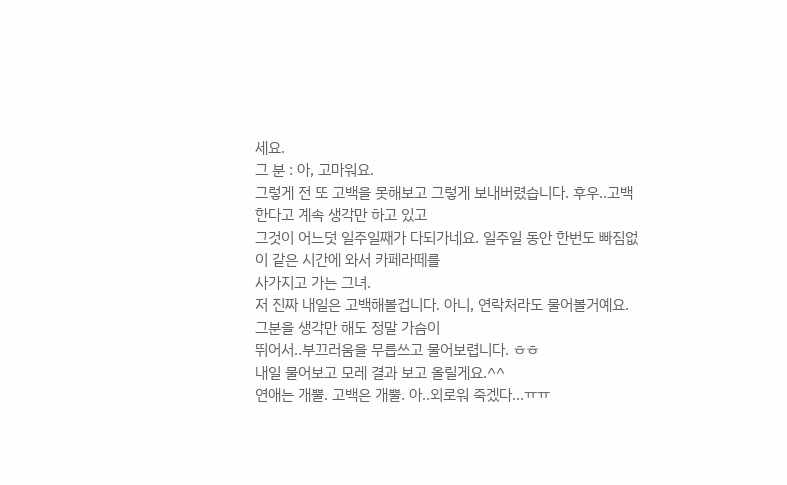세요.
그 분 : 아, 고마워요.
그렇게 전 또 고백을 못해보고 그렇게 보내버렸습니다. 후우..고백한다고 계속 생각만 하고 있고
그것이 어느덧 일주일째가 다되가네요. 일주일 동안 한번도 빠짐없이 같은 시간에 와서 카페라떼를
사가지고 가는 그녀.
저 진짜 내일은 고백해볼겁니다. 아니, 연락처라도 물어볼거예요. 그분을 생각만 해도 정말 가슴이
뛰어서..부끄러움을 무릅쓰고 물어보렵니다. ㅎㅎ
내일 물어보고 모레 결과 보고 올릴게요.^^
연애는 개뿔. 고백은 개뿔. 아..외로워 죽겠다...ㅠㅠ